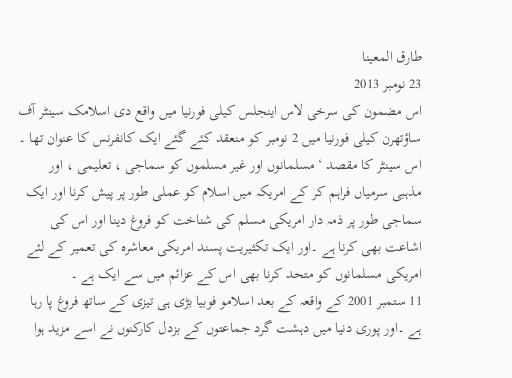طارق المعینا
23 نومبر 2013
اس مضمون کی سرخی لاس اینجلس کیلی فورنیا میں واقع دی اسلامک سینٹر آف ساؤتھرن کیلی فورنیا میں 2 نومبر کو منعقد کئے گئے ایک کانفرنس کا عنوان تھا ۔ اس سینٹر کا مقصد ‘ مسلمانوں اور غیر مسلموں کو سماجی ، تعلیمی ، اور مذہبی سرمیاں فراہم کر کے امریکہ میں اسلام کو عملی طور پر پیش کرنا اور ایک سماجی طور پر ذمہ دار امریکی مسلم کی شناخت کو فروغ دینا اور اس کی اشاعت بھی کرنا ہے ۔اور ایک تکثیریت پسند امریکی معاشرہ کی تعمیر کے لئے امریکی مسلمانوں کو متحد کرنا بھی اس کے عزائم میں سے ایک ہے ۔
11 ستمبر 2001 کے واقعہ کے بعد اسلامو فوبیا بڑی ہی تیزی کے ساتھ فروغ پا رہا ہے ۔اور پوری دنیا میں دہشت گرد جماعتوں کے بزدل کارکنوں نے اسے مزید ہوا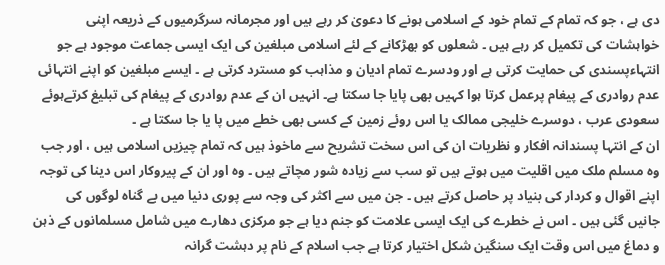دی ہے ، جو کہ تمام کے تمام خود کے اسلامی ہونے کا دعویٰ کر رہے ہیں اور مجرمانہ سرگرمیوں کے ذریعہ اپنی خواہشات کی تکمیل کر رہے ہیں ۔ شعلوں کو بھڑکانے کے لئے اسلامی مبلغین کی ایک ایسی جماعت موجود ہے جو انتہاءپسندی کی حمایت کرتی ہے اور ودسرے تمام ادیان و مذاہب کو مسترد کرتی ہے ۔ ایسے مبلغین کو اپنے انتہائی عدم روادری کے پیغام پرعمل کرتا ہوا کہیں بھی پایا جا سکتا ہے۔ انہیں ان کے عدم روادری کے پیغام کی تبلیغ کرتےہوئے سعودی عرب ، دوسرے خلیجی ممالک یا اس روئے زمین کے کسی بھی خطے میں پا یا جا سکتا ہے ۔
ان کے انتہا پسندانہ افکار و نظریات ان کی اس سخت تشریح سے ماخوذ ہیں کہ تمام چیزیں اسلامی ہیں ، اور جب وہ مسلم ملک میں اقلیت میں ہوتے ہیں تو سب سے زیادہ شور مچاتے ہیں ۔ وہ اور ان کے پیروکار اس دینا کی توجہ اپنے اقوال و کردار کی بنیاد پر حاصل کرتے ہیں ۔ جن میں سے اکثر کی وجہ سے پوری دنیا میں بے گناہ لوگوں کی جانیں گئی ہیں ۔ اس نے خطرے کی ایک ایسی علامت کو جنم دیا ہے جو مرکزی دھارے میں شامل مسلمانوں کے ذہن و دماغ میں اس وقت ایک سنگین شکل اختیار کرتا ہے جب اسلام کے نام پر دہشت گرانہ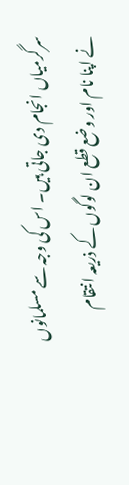سرگرمیاں انجام دی جاتی ہیں۔ اس کی وجہ سے مسلمانوں نے اپنا نام اور وضع قطع ان لوگوں کے ذریعہ انتقام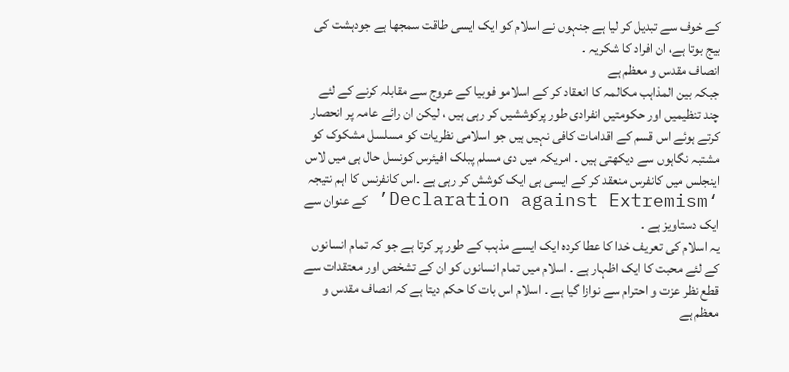کے خوف سے تبدیل کر لیا ہے جنہوں نے اسلام کو ایک ایسی طاقت سمجھا ہے جودہشت کی بیج بوتا ہے، ان افراد کا شکریہ ۔
انصاف مقدس و معظم ہے
جبکہ بین المذاہب مکالمہ کا انعقاد کر کے اسلامو فوبیا کے عروج سے مقابلہ کرنے کے لئے چند تنظیمیں اور حکومتیں انفرادی طور پرکوششیں کر رہی ہیں ، لیکن ان رائے عامہ پر انحصار کرتے ہوئے اس قسم کے اقدامات کافی نہیں ہیں جو اسلامی نظریات کو مسلسل مشکوک کو مشتبہ نگاہوں سے دیکھتی ہیں ۔ امریکہ میں دی مسلم پبلک افیئرس کونسل حال ہی میں لاس اینجلس میں کانفرس منعقد کر کے ایسی ہی ایک کوشش کر رہی ہے ۔اس کانفرنس کا اہم نتیجہ ‘Declaration against Extremism’ کے عنوان سے ایک دستاویز ہے ۔
یہ اسلام کی تعریف خدا کا عطا کردہ ایک ایسے مذہب کے طور پر کرتا ہے جو کہ تمام انسانوں کے لئے محبت کا ایک اظہار ہے ۔ اسلام میں تمام انسانوں کو ان کے تشخص اور معتقدات سے قطع نظر عزت و احترام سے نوازا گیا ہے ۔ اسلام اس بات کا حکم دیتا ہے کہ انصاف مقدس و معظم ہے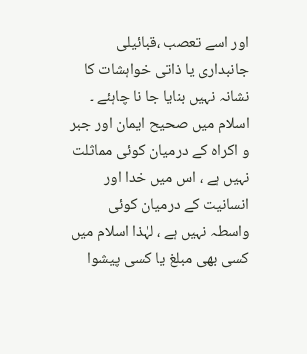اور اسے تعصب ،قبائیلی جانبداری یا ذاتی خواہشات کا نشانہ نہیں بنایا جا نا چاہئے ۔ اسلام میں صحیح ایمان اور جبر و اکراہ کے درمیان کوئی مماثلت نہیں ہے ، اس میں خدا اور انسانیت کے درمیان کوئی واسطہ نہیں ہے ، لہٰذا اسلام میں کسی بھی مبلغ یا کسی پیشوا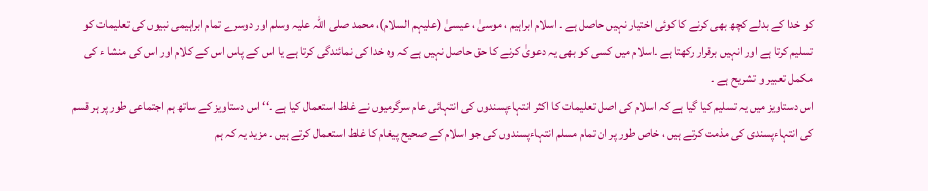کو خدا کے بدلے کچھ بھی کرنے کا کوئی اختیار نہیں حاصل ہے ۔ اسلام ابراہیم ، موسیٰ ، عیسیٰ (علیہم السلام)، محمد صلی اللہ علیہ وسلم اور دوسرے تمام ابراہیمی نبیوں کی تعلیمات کو تسلیم کرتا ہے اور انہیں برقرار رکھتا ہے ۔اسلام میں کسی کو بھی یہ دعویٰ کرنے کا حق حاصل نہیں ہے کہ وہ خدا کی نمائندگی کرتا ہے یا اس کے پاس اس کے کلام اور اس کی منشا ء کی مکمل تعبیر و تشریح ہے ۔
اس دستاویز میں یہ تسلیم کیا گیا ہے کہ اسلام کی اصل تعلیمات کا اکثر انتہاءپسندوں کی انتہائی عام سرگرمیوں نے غلط استعمال کیا ہے ۔‘‘ اس دستاویز کے ساتھ ہم اجتماعی طور پر ہر قسم کی انتہاءپسندی کی مذمت کرتے ہیں ، خاص طور پر ان تمام مسلم انتہاءپسندوں کی جو اسلام کے صحیح پیغام کا غلط استعمال کرتے ہیں ۔ مزید یہ کہ ہم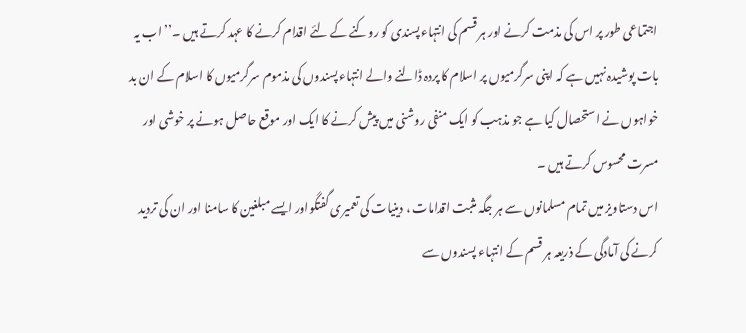اجتماعی طور پر اس کی مذمت کرنے اور ہر قسم کی انتہاءپسندی کو روکنے کے لئے اقدام کرنے کا عہد کرتے ہیں ۔’’ اب یہ بات پوشیدہ نہیں ہے کہ اپنی سرگرمیوں پر اسلام کا پردہ ڈالنے والے انتہاءپسندوں کی مذموم سرگرمیوں کا اسلام کے ان بد خواہوں نے استحصال کیا ہے جو مذہب کو ایک منفی روشنی میں پیش کرنے کا ایک اور موقع حاصل ہونے پر خوشی اور مسرت محسوس کرتے ہیں ۔
اس دستاویز میں تمام مسلمانوں سے ہر جگہ مثبت اقدامات ، دینیات کی تعمیری گفتگواور ایسے مبلغین کا سامنا اور ان کی تردید کرنے کی آمادگی کے ذریعہ ہر قسم کے انتہاء پسندوں سے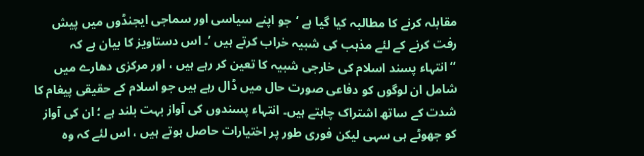مقابلہ کرنے کا مطالبہ کیا گیا ہے ‘جو اپنے سیاسی اور سماجی ایجنڈوں میں پیش رفت کرنے کے لئے مذہب کی شبیہ خراب کرتے ہیں ’۔ اس دستاویز کا بیان ہے کہ ‘‘انتہاء پسند اسلام کی خارجی شبیہ کا تعین کر رہے ہیں ، اور مرکزی دھارے میں شامل ان لوگوں کو دفاعی صورت حال میں ڈال رہے ہیں جو اسلام کے حقیقی پیغام کا شدت کے ساتھ اشتراک چاہتے ہیں۔ انتہاء پسندوں کی آواز بہت بلند ہے ؛ ان کی آواز کو جھوٹے ہی سہی لیکن فوری طور پر اختیارات حاصل ہوتے ہیں ، اس لئے کہ وہ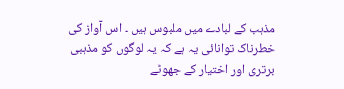مذہب کے لبادے میں ملبوس ہیں ۔ اس آواز کی خطرناک توانائی یہ ہے کہ یہ لوگوں کو مذہبی برتری اور اختیار کے جھوٹے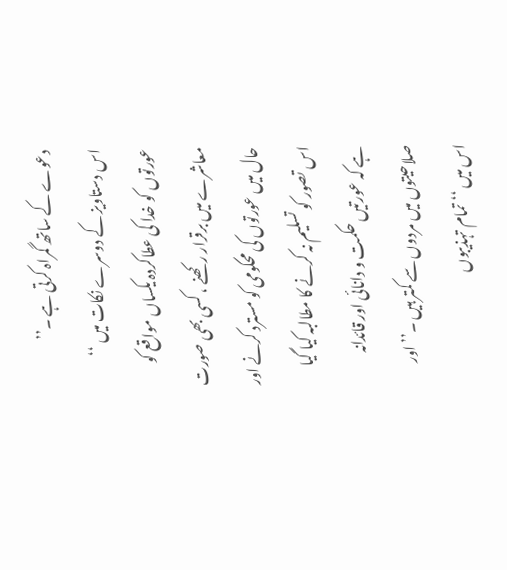دعوے کے ساتھ گمراہ کرتی ہے ۔’’
اس دستاویز کے دوسرے نکات میں ‘‘ عورتوں کو خدا کی عطاکردہ یکساں مواقع کو معاشرے میں برقرار رکھنے ، کسی بھی صورت حال میں عورتوں کی محکومی کو مسترد کرنے اور اس تصور کو تسلیم نہ کرنے کا مطالبہ کیا گیا ہے کہ عورتیں حکمت و دانائی اور قائدانہ صلاحیتوں میں مردوں سے کمتر ہیں ۔’’ اور اس میں ‘‘ تمام تہذیبوں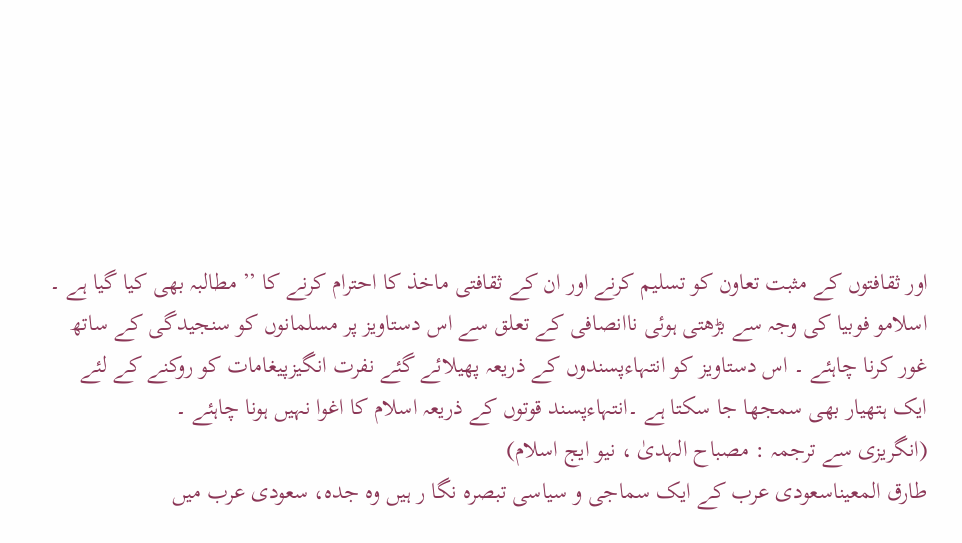اور ثقافتوں کے مثبت تعاون کو تسلیم کرنے اور ان کے ثقافتی ماخذ کا احترام کرنے کا ’’ مطالبہ بھی کیا گیا ہے ۔
اسلامو فوبیا کی وجہ سے بڑھتی ہوئی ناانصافی کے تعلق سے اس دستاویز پر مسلمانوں کو سنجیدگی کے ساتھ غور کرنا چاہئے ۔ اس دستاویز کو انتہاءپسندوں کے ذریعہ پھیلائے گئے نفرت انگیزپیغامات کو روکنے کے لئے ایک ہتھیار بھی سمجھا جا سکتا ہے ۔انتہاءپسند قوتوں کے ذریعہ اسلام کا اغوا نہیں ہونا چاہئے ۔
(انگریزی سے ترجمہ : مصباح الہدیٰ ، نیو ایج اسلام)
طارق المعیناسعودی عرب کے ایک سماجی و سیاسی تبصرہ نگا ر ہیں وہ جدہ، سعودی عرب میں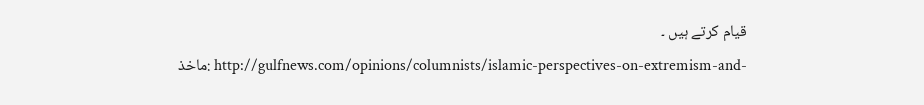قیام کرتے ہیں ۔
ماخذ: http://gulfnews.com/opinions/columnists/islamic-perspectives-on-extremism-and-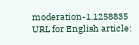moderation-1.1258835
URL for English article: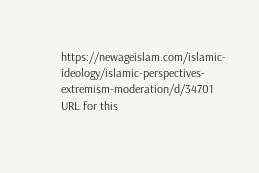https://newageislam.com/islamic-ideology/islamic-perspectives-extremism-moderation/d/34701
URL for this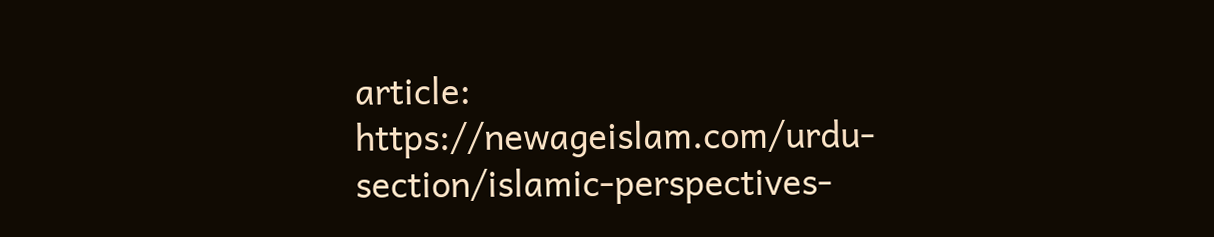article:
https://newageislam.com/urdu-section/islamic-perspectives-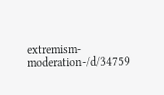extremism-moderation-/d/34759